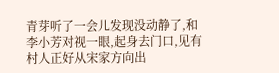青芽听了一会儿发现没动静了,和李小芳对视一眼,起身去门口,见有村人正好从宋家方向出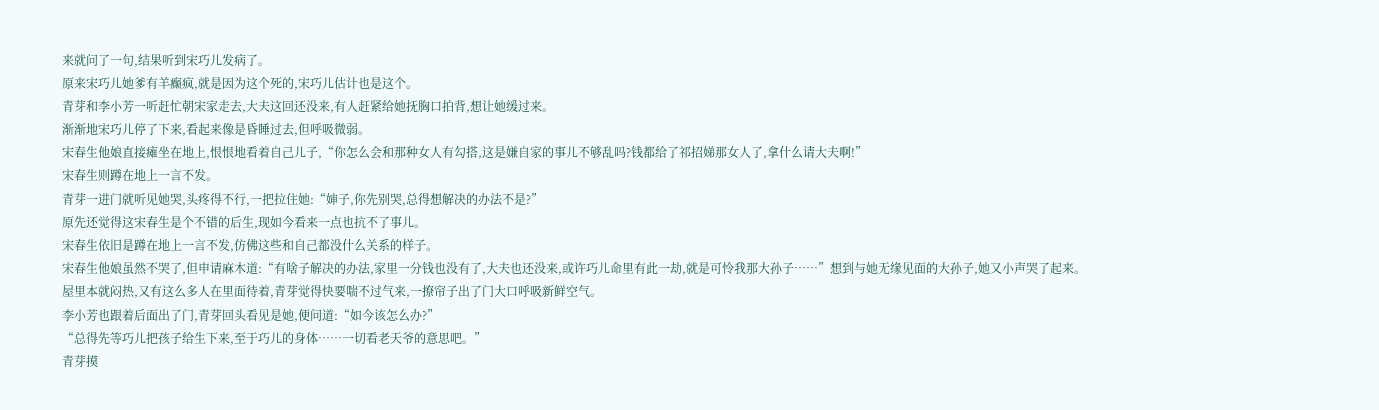来就问了一句,结果听到宋巧儿发病了。
原来宋巧儿她爹有羊癫疯,就是因为这个死的,宋巧儿估计也是这个。
青芽和李小芳一听赶忙朝宋家走去,大夫这回还没来,有人赶紧给她抚胸口拍背,想让她缓过来。
渐渐地宋巧儿停了下来,看起来像是昏睡过去,但呼吸微弱。
宋春生他娘直接瘫坐在地上,恨恨地看着自己儿子,“你怎么会和那种女人有勾搭,这是嫌自家的事儿不够乱吗?钱都给了祁招娣那女人了,拿什么请大夫啊!”
宋春生则蹲在地上一言不发。
青芽一进门就听见她哭,头疼得不行,一把拉住她:“婶子,你先别哭,总得想解决的办法不是?”
原先还觉得这宋春生是个不错的后生,现如今看来一点也抗不了事儿。
宋春生依旧是蹲在地上一言不发,仿佛这些和自己都没什么关系的样子。
宋春生他娘虽然不哭了,但申请麻木道:“有啥子解决的办法,家里一分钱也没有了,大夫也还没来,或许巧儿命里有此一劫,就是可怜我那大孙子……”想到与她无缘见面的大孙子,她又小声哭了起来。
屋里本就闷热,又有这么多人在里面待着,青芽觉得快要喘不过气来,一撩帘子出了门大口呼吸新鲜空气。
李小芳也跟着后面出了门,青芽回头看见是她,便问道:“如今该怎么办?”
“总得先等巧儿把孩子给生下来,至于巧儿的身体……一切看老天爷的意思吧。”
青芽摸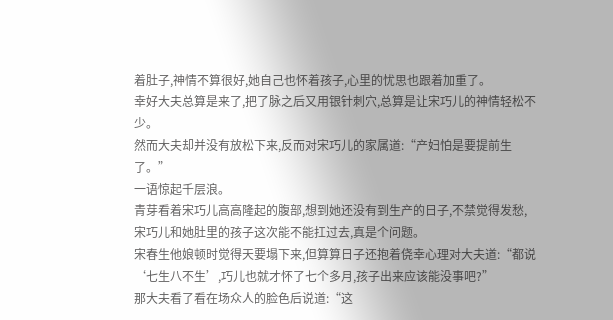着肚子,神情不算很好,她自己也怀着孩子,心里的忧思也跟着加重了。
幸好大夫总算是来了,把了脉之后又用银针刺穴,总算是让宋巧儿的神情轻松不少。
然而大夫却并没有放松下来,反而对宋巧儿的家属道:“产妇怕是要提前生了。”
一语惊起千层浪。
青芽看着宋巧儿高高隆起的腹部,想到她还没有到生产的日子,不禁觉得发愁,宋巧儿和她肚里的孩子这次能不能扛过去,真是个问题。
宋春生他娘顿时觉得天要塌下来,但算算日子还抱着侥幸心理对大夫道:“都说‘七生八不生’,巧儿也就才怀了七个多月,孩子出来应该能没事吧?”
那大夫看了看在场众人的脸色后说道:“这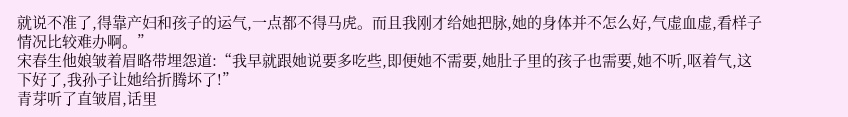就说不准了,得靠产妇和孩子的运气,一点都不得马虎。而且我刚才给她把脉,她的身体并不怎么好,气虚血虚,看样子情况比较难办啊。”
宋春生他娘皱着眉略带埋怨道:“我早就跟她说要多吃些,即便她不需要,她肚子里的孩子也需要,她不听,呕着气,这下好了,我孙子让她给折腾坏了!”
青芽听了直皱眉,话里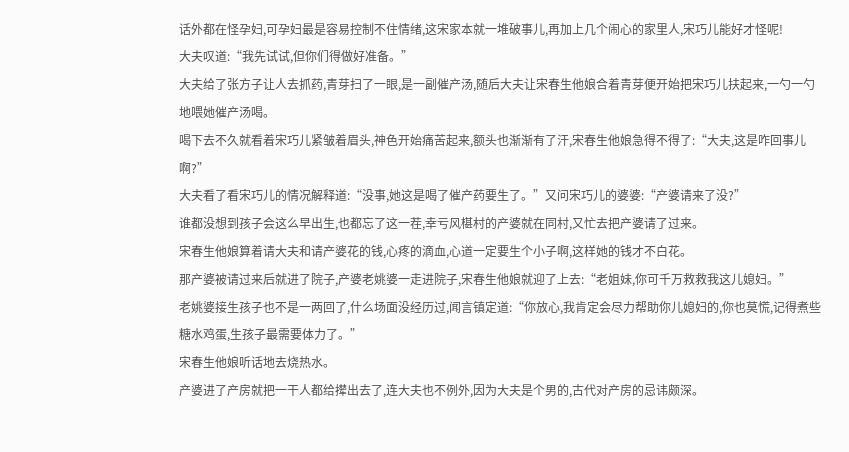话外都在怪孕妇,可孕妇最是容易控制不住情绪,这宋家本就一堆破事儿,再加上几个闹心的家里人,宋巧儿能好才怪呢!
大夫叹道:“我先试试,但你们得做好准备。”
大夫给了张方子让人去抓药,青芽扫了一眼,是一副催产汤,随后大夫让宋春生他娘合着青芽便开始把宋巧儿扶起来,一勺一勺地喂她催产汤喝。
喝下去不久就看着宋巧儿紧皱着眉头,神色开始痛苦起来,额头也渐渐有了汗,宋春生他娘急得不得了:“大夫,这是咋回事儿啊?”
大夫看了看宋巧儿的情况解释道:“没事,她这是喝了催产药要生了。”又问宋巧儿的婆婆:“产婆请来了没?”
谁都没想到孩子会这么早出生,也都忘了这一茬,幸亏风椹村的产婆就在同村,又忙去把产婆请了过来。
宋春生他娘算着请大夫和请产婆花的钱,心疼的滴血,心道一定要生个小子啊,这样她的钱才不白花。
那产婆被请过来后就进了院子,产婆老姚婆一走进院子,宋春生他娘就迎了上去:“老姐妹,你可千万救救我这儿媳妇。”
老姚婆接生孩子也不是一两回了,什么场面没经历过,闻言镇定道:“你放心,我肯定会尽力帮助你儿媳妇的,你也莫慌,记得煮些糖水鸡蛋,生孩子最需要体力了。”
宋春生他娘听话地去烧热水。
产婆进了产房就把一干人都给撵出去了,连大夫也不例外,因为大夫是个男的,古代对产房的忌讳颇深。